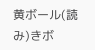黄ボール(読み)きボ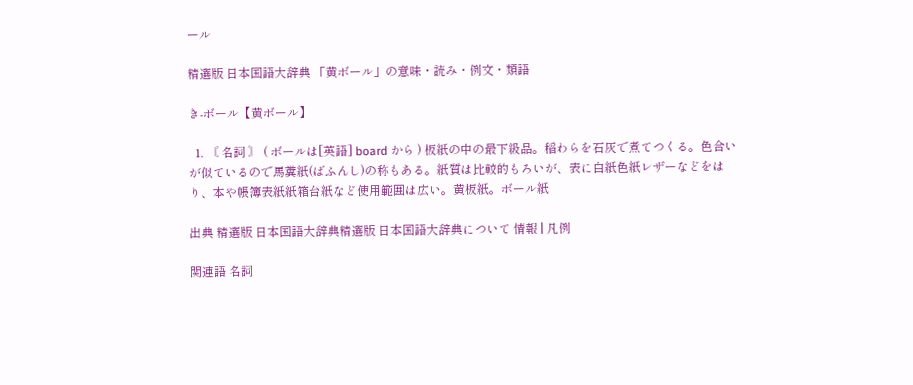ール

精選版 日本国語大辞典 「黄ボール」の意味・読み・例文・類語

き‐ボール【黄ボール】

  1. 〘 名詞 〙 ( ボールは[英語] board から ) 板紙の中の最下級品。稲わらを石灰で煮てつくる。色合いが似ているので馬糞紙(ばふんし)の称もある。紙質は比較的もろいが、表に白紙色紙レザーなどをはり、本や帳簿表紙紙箱台紙など使用範囲は広い。黄板紙。ボール紙

出典 精選版 日本国語大辞典精選版 日本国語大辞典について 情報 | 凡例

関連語 名詞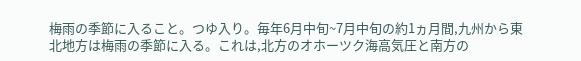梅雨の季節に入ること。つゆ入り。毎年6月中旬~7月中旬の約1ヵ月間,九州から東北地方は梅雨の季節に入る。これは,北方のオホーツク海高気圧と南方の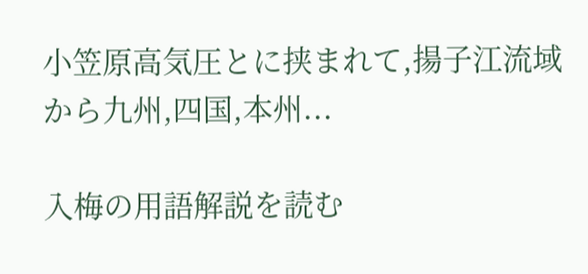小笠原高気圧とに挟まれて,揚子江流域から九州,四国,本州...

入梅の用語解説を読む